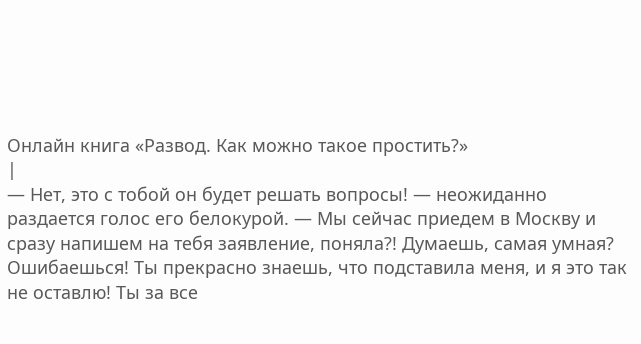Онлайн книга «Развод. Как можно такое простить?»
|
— Нет, это с тобой он будет решать вопросы! — неожиданно раздается голос его белокурой. — Мы сейчас приедем в Москву и сразу напишем на тебя заявление, поняла?! Думаешь, самая умная? Ошибаешься! Ты прекрасно знаешь, что подставила меня, и я это так не оставлю! Ты за все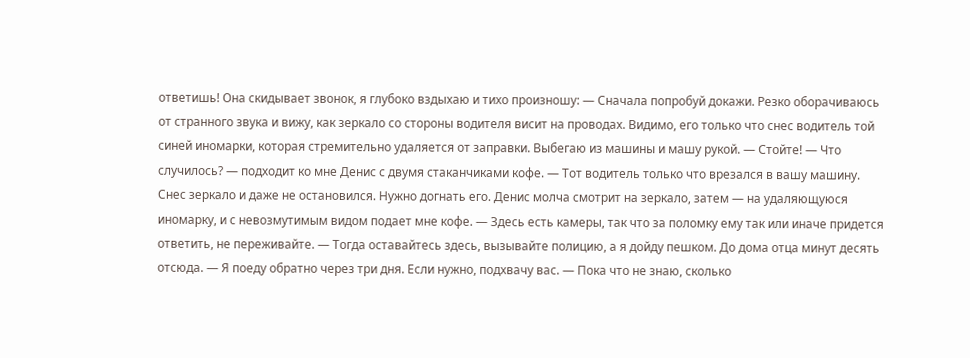ответишь! Она скидывает звонок, я глубоко вздыхаю и тихо произношу: — Сначала попробуй докажи. Резко оборачиваюсь от странного звука и вижу, как зеркало со стороны водителя висит на проводах. Видимо, его только что снес водитель той синей иномарки, которая стремительно удаляется от заправки. Выбегаю из машины и машу рукой. — Стойте! — Что случилось? — подходит ко мне Денис с двумя стаканчиками кофе. — Тот водитель только что врезался в вашу машину. Снес зеркало и даже не остановился. Нужно догнать его. Денис молча смотрит на зеркало, затем — на удаляющуюся иномарку, и с невозмутимым видом подает мне кофе. — Здесь есть камеры, так что за поломку ему так или иначе придется ответить, не переживайте. — Тогда оставайтесь здесь, вызывайте полицию, а я дойду пешком. До дома отца минут десять отсюда. — Я поеду обратно через три дня. Если нужно, подхвачу вас. — Пока что не знаю, сколько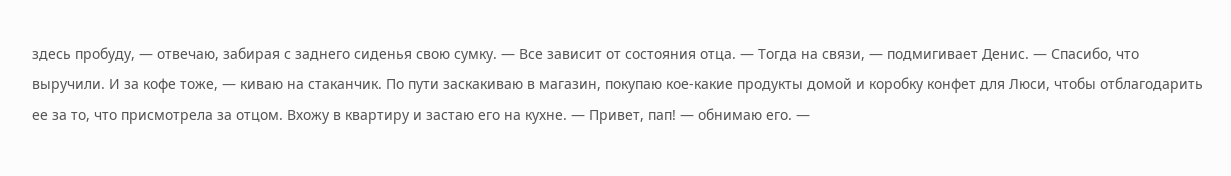здесь пробуду, — отвечаю, забирая с заднего сиденья свою сумку. — Все зависит от состояния отца. — Тогда на связи, — подмигивает Денис. — Спасибо, что выручили. И за кофе тоже, — киваю на стаканчик. По пути заскакиваю в магазин, покупаю кое-какие продукты домой и коробку конфет для Люси, чтобы отблагодарить ее за то, что присмотрела за отцом. Вхожу в квартиру и застаю его на кухне. — Привет, пап! — обнимаю его. —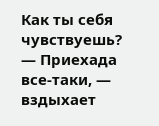Как ты себя чувствуешь? — Приехада все-таки, — вздыхает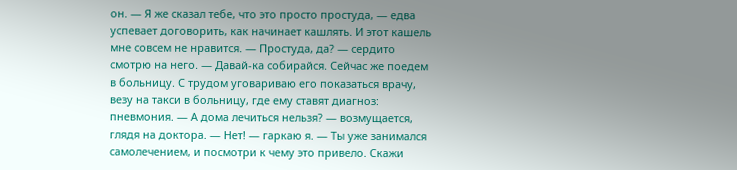он. — Я же сказал тебе, что это просто простуда, — едва успевает договорить, как начинает кашлять. И этот кашель мне совсем не нравится. — Простуда, да? — сердито смотрю на него. — Давай-ка собирайся. Сейчас же поедем в больницу. С трудом уговариваю его показаться врачу, везу на такси в больницу, где ему ставят диагноз: пневмония. — А дома лечиться нельзя? — возмущается, глядя на доктора. — Нет! — гаркаю я. — Ты уже занимался самолечением, и посмотри к чему это привело. Скажи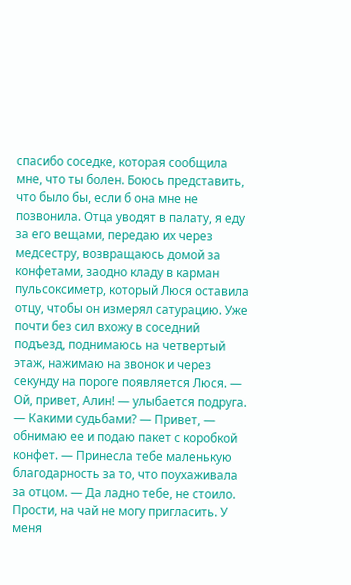спасибо соседке, которая сообщила мне, что ты болен. Боюсь представить, что было бы, если б она мне не позвонила. Отца уводят в палату, я еду за его вещами, передаю их через медсестру, возвращаюсь домой за конфетами, заодно кладу в карман пульсоксиметр, который Люся оставила отцу, чтобы он измерял сатурацию. Уже почти без сил вхожу в соседний подъезд, поднимаюсь на четвертый этаж, нажимаю на звонок и через секунду на пороге появляется Люся. — Ой, привет, Алин! — улыбается подруга. — Какими судьбами? — Привет, — обнимаю ее и подаю пакет с коробкой конфет. — Принесла тебе маленькую благодарность за то, что поухаживала за отцом. — Да ладно тебе, не стоило. Прости, на чай не могу пригласить. У меня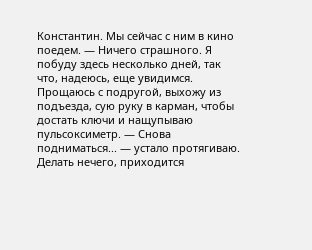Константин. Мы сейчас с ним в кино поедем. — Ничего страшного. Я побуду здесь несколько дней, так что, надеюсь, еще увидимся. Прощаюсь с подругой, выхожу из подъезда, сую руку в карман, чтобы достать ключи и нащупываю пульсоксиметр. — Снова подниматься... — устало протягиваю. Делать нечего, приходится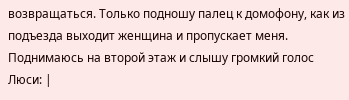возвращаться. Только подношу палец к домофону, как из подъезда выходит женщина и пропускает меня. Поднимаюсь на второй этаж и слышу громкий голос Люси: |